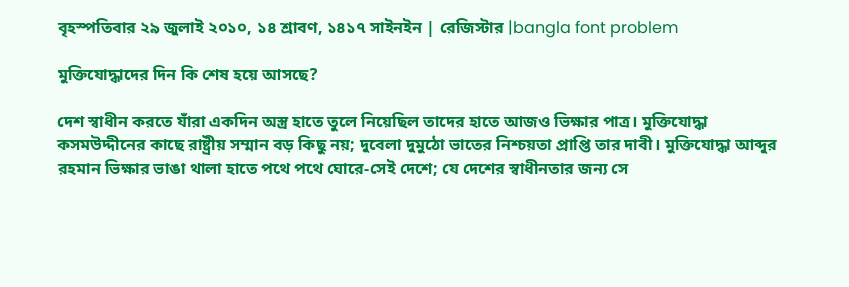বৃহস্পতিবার ২৯ জুলাই ২০১০, ১৪ শ্রাবণ, ১৪১৭ সাইনইন | রেজিস্টার |bangla font problem

মুক্তিযোদ্ধাদের দিন কি শেষ হয়ে আসছে?

দেশ স্বাধীন করতে যাঁরা একদিন অস্ত্র হাতে তুলে নিয়েছিল তাদের হাতে আজও ভিক্ষার পাত্র। মুক্তিযোদ্ধা কসমউদ্দীনের কাছে রাষ্ট্রীয় সম্মান বড় কিছু নয়; দুবেলা দুমুঠো ভাতের নিশ্চয়তা প্রাপ্তি তার দাবী। মুক্তিযোদ্ধা আব্দুর রহমান ভিক্ষার ভাঙা থালা হাতে পথে পথে ঘোরে-সেই দেশে; যে দেশের স্বাধীনতার জন্য সে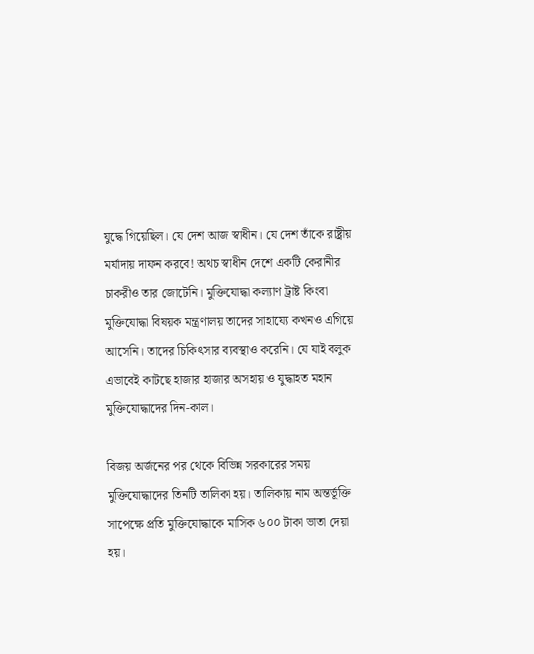যুদ্ধে গিয়েছিল। যে দেশ আজ স্বাধীন। যে দেশ তাঁকে রাষ্ট্রীয় মর্যাদায় দাফন করবে! অথচ স্বাধীন দেশে একটি কেরানীর চাকরীও তার জোটেনি। মুক্তিযোদ্ধা কল্যাণ ট্রাষ্ট কিংবা মুক্তিযোদ্ধা বিষয়ক মন্ত্রণালয় তাদের সাহায্যে কখনও এগিয়ে আসেনি। তাদের চিকিৎসার ব্যবস্থাও করেনি। যে যাই বলুক এভাবেই কাটছে হাজার হাজার অসহায় ও যুদ্ধাহত মহান মুক্তিযোদ্ধাদের দিন-কাল।

বিজয় অর্জনের পর থেকে বিভিন্ন সরকারের সময় মুক্তিযোদ্ধাদের তিনটি তালিকা হয়। তালিকায় নাম অন্তর্ভূক্তি সাপেক্ষে প্রতি মুক্তিযোদ্ধাকে মাসিক ৬০০ টাকা ভাতা দেয়া হয়।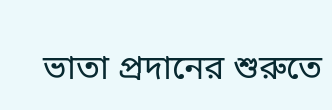ভাতা প্রদানের শুরুতে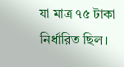যা মাত্র ৭৫ টাকা নির্ধারিত ছিল।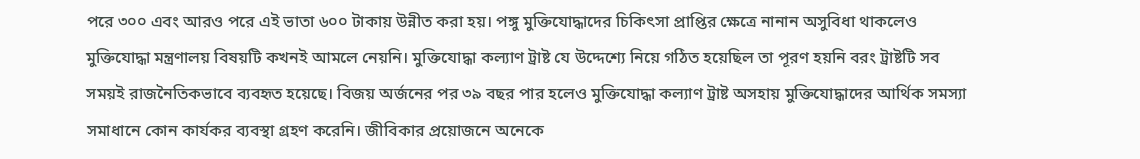পরে ৩০০ এবং আরও পরে এই ভাতা ৬০০ টাকায় উন্নীত করা হয়। পঙ্গু মুক্তিযোদ্ধাদের চিকিৎসা প্রাপ্তির ক্ষেত্রে নানান অসুবিধা থাকলেও মুক্তিযোদ্ধা মন্ত্রণালয় বিষয়টি কখনই আমলে নেয়নি। মুক্তিযোদ্ধা কল্যাণ ট্রাষ্ট যে উদ্দেশ্যে নিয়ে গঠিত হয়েছিল তা পূরণ হয়নি বরং ট্রাষ্টটি সব সময়ই রাজনৈতিকভাবে ব্যবহৃত হয়েছে। বিজয় অর্জনের পর ৩৯ বছর পার হলেও মুক্তিযোদ্ধা কল্যাণ ট্রাষ্ট অসহায় মুক্তিযোদ্ধাদের আর্থিক সমস্যা সমাধানে কোন কার্যকর ব্যবস্থা গ্রহণ করেনি। জীবিকার প্রয়োজনে অনেকে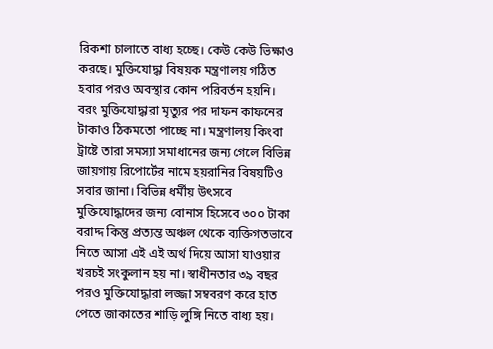রিকশা চালাতে বাধ্য হচ্ছে। কেউ কেউ ভিক্ষাও করছে। মুক্তিযোদ্ধা বিষয়ক মন্ত্রণালয় গঠিত হবার পরও অবস্থার কোন পরিবর্তন হয়নি। বরং মুক্তিযোদ্ধারা মৃত্যুর পর দাফন কাফনের টাকাও ঠিকমতো পাচ্ছে না। মন্ত্রণালয় কিংবা ট্রাষ্টে তারা সমস্যা সমাধানের জন্য গেলে বিভিন্ন জায়গায় রিপোর্টের নামে হয়রানির বিষয়টিও সবার জানা। বিভিন্ন ধর্মীয় উৎসবে মুক্তিযোদ্ধাদের জন্য বোনাস হিসেবে ৩০০ টাকা বরাদ্দ কিন্তু প্রত্যন্ত অঞ্চল থেকে ব্যক্তিগতভাবে নিতে আসা এই এই অর্থ দিয়ে আসা যাওয়ার খরচই সংকুলান হয় না। স্বাধীনতার ৩৯ বছর পরও মুক্তিযোদ্ধারা লজ্জা সম্ববরণ করে হাত পেতে জাকাতের শাড়ি লুঙ্গি নিতে বাধ্য হয়।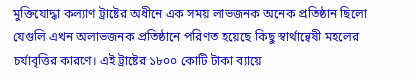মুক্তিযোদ্ধা কল্যাণ ট্রাষ্টের অধীনে এক সময় লাভজনক অনেক প্রতিষ্ঠান ছিলো যেগুলি এখন অলাভজনক প্রতিষ্ঠানে পরিণত হয়েছে কিছু স্বার্থান্বেষী মহলের চর্যাবৃত্তির কারণে। এই ট্রাষ্টের ১৮০০ কোটি টাকা ব্যায়ে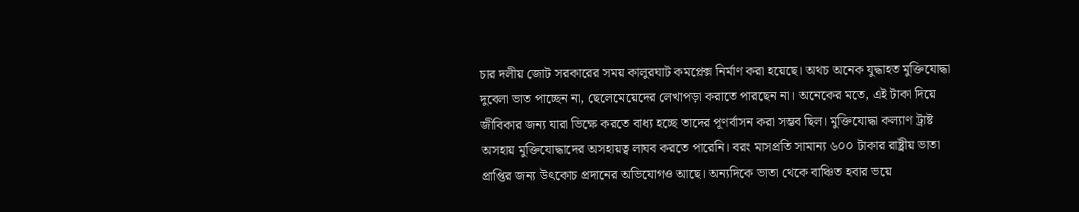চার দলীয় জোট সরকারের সময় কালুরঘাট কমপ্লেক্স নির্মাণ করা হয়েছে। অথচ অনেক যুদ্ধাহত মুক্তিযোদ্ধা দুবেলা ভাত পাচ্ছেন না, ছেলেমেয়েদের লেখাপড়া করাতে পারছেন না। অনেকের মতে, এই টাকা দিয়ে জীবিকার জন্য যারা ভিক্ষে করতে বাধ্য হচ্ছে তাদের পূণর্বাসন করা সম্ভব ছিল। মুক্তিযোদ্ধা কল্যাণ ট্রাষ্ট অসহায় মুক্তিযোদ্ধাদের অসহায়ত্ব লাঘব করতে পারেনি। বরং মাসপ্রতি সামান্য ৬০০ টাকার রাষ্ট্রীয় ভাতা প্রাপ্তির জন্য উৎকোচ প্রদানের অভিযোগও আছে। অন্যদিকে ভাতা থেকে বাঞ্চিত হবার ভয়ে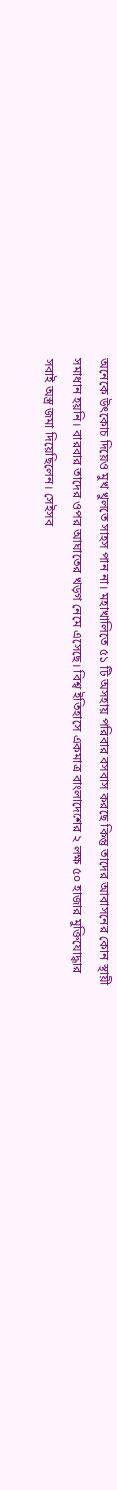অনেকে উৎকোচ দিয়েও মুখ খুলতে সাহস পান না। মহাখালিতে ৫১ টি অসহায় পরিবার বসবাস করছে কিন্তু তাদের আবাসনের কোন স্থায়ী সমাধান হয়নি। বারবার তাদের ওপর আঘাতের খড়গ নেমে এসেছে। বিশ্ব ইতিহাসে একমাত্র বাংলাদেশের ২ লক্ষ ৫০ হাজার মুক্তিযোদ্ধার সবাই অস্ত্র জমা দিয়েছিলেন। সেইসব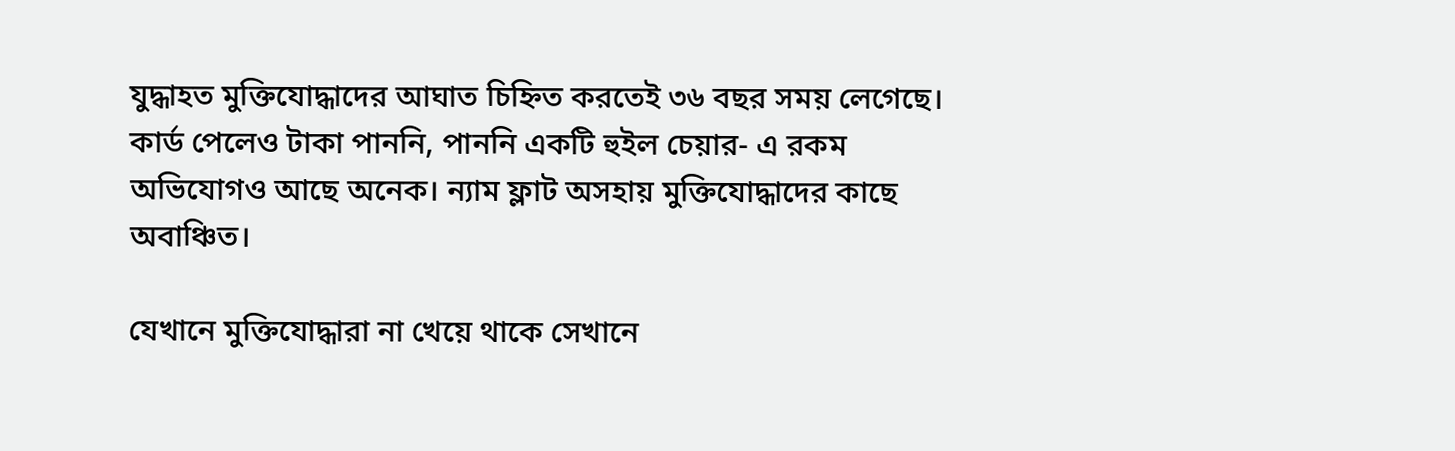যুদ্ধাহত মুক্তিযোদ্ধাদের আঘাত চিহ্নিত করতেই ৩৬ বছর সময় লেগেছে। কার্ড পেলেও টাকা পাননি, পাননি একটি হুইল চেয়ার- এ রকম অভিযোগও আছে অনেক। ন্যাম ফ্লাট অসহায় মুক্তিযোদ্ধাদের কাছে অবাঞ্চিত।

যেখানে মুক্তিযোদ্ধারা না খেয়ে থাকে সেখানে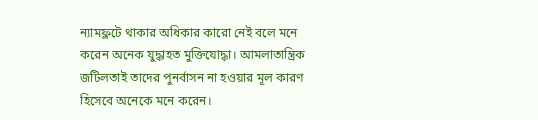ন্যামফ্লটে থাকার অধিকার কারো নেই বলে মনে করেন অনেক যুদ্ধাহত মুক্তিযোদ্ধা। আমলাতান্ত্রিক জটিলতাই তাদের পুনর্বাসন না হওয়ার মূল কারণ হিসেবে অনেকে মনে করেন।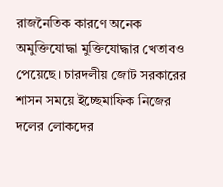রাজনৈতিক কারণে অনেক অমুক্তিযোদ্ধা মুক্তিযোদ্ধার খেতাবও পেয়েছে। চারদলীয় জোট সরকারের শাসন সময়ে ইচ্ছেমাফিক নিজের দলের লোকদের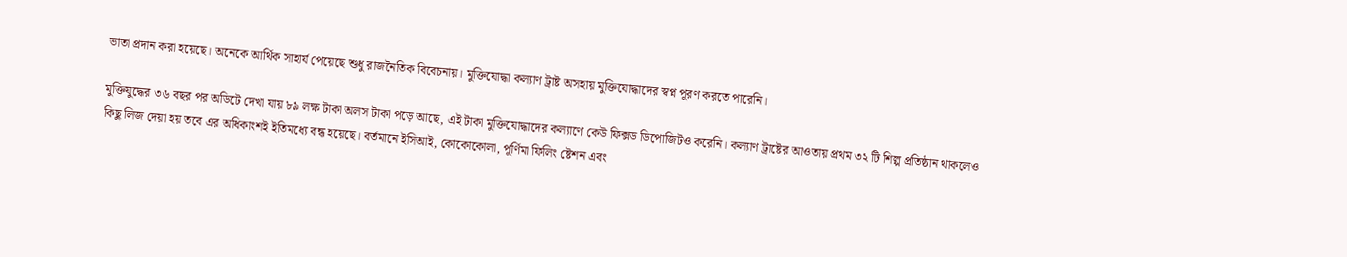ভাতা প্রদান করা হয়েছে। অনেকে আর্থিক সাহার্য পেয়েছে শুধু রাজনৈতিক বিবেচনায়। মুক্তিযোদ্ধা কল্যাণ ট্রাষ্ট অসহায় মুক্তিযোদ্ধাদের স্বপ্ন পূরণ করতে পারেনি।

মুক্তিযুদ্ধের ৩৬ বছর পর অডিটে দেখা যায় ৮৯ লক্ষ টাকা অলস টাকা পড়ে আছে, এই টাকা মুক্তিযোদ্ধাদের কল্যাণে কেউ ফিক্সড ডিপোজিটও করেনি। কল্যাণ ট্রাষ্টের আওতায় প্রথম ৩২ টি শিল্প প্রতিষ্ঠান থাকলেও কিছু লিজ দেয়া হয় তবে এর অধিকাংশই ইতিমধ্যে বন্ধ হয়েছে। বর্তমানে ইসিআই, কোকোকোলা, পূর্ণিমা ফিলিং ষ্টেশন এবং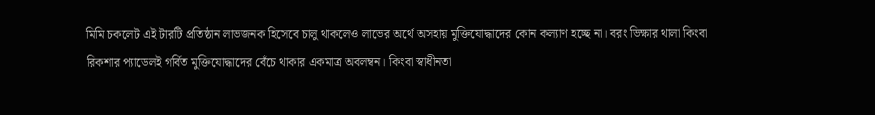মিমি চকলেট এই টারটি প্রতিষ্ঠান লাভজনক হিসেবে চালু থাকলেও লাভের অর্থে অসহায় মুক্তিযোদ্ধাদের কোন কল্যাণ হচ্ছে না। বরং ভিক্ষার থালা কিংবা রিকশার প্যাডেলই গর্বিত মুক্তিযোদ্ধাদের বেঁচে থাকার একমাত্র অবলম্বন। কিংবা স্বাধীনতা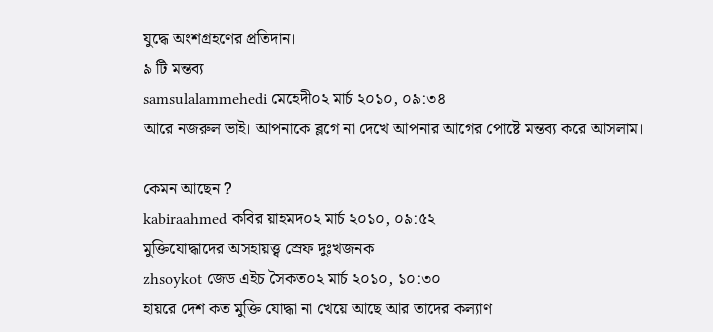যুদ্ধে অংশগ্রহণের প্রতিদান।
৯ টি মন্তব্য
samsulalammehedi মেহেদী০২ মার্চ ২০১০, ০৯:৩৪
আরে নজরুল ভাই। আপনাকে ব্লগে না দেখে আপনার আগের পোষ্টে মন্তব্য করে আসলাম।

কেমন আছেন ?
kabiraahmed কবির য়াহমদ০২ মার্চ ২০১০, ০৯:৫২
মুক্তিযোদ্ধাদের অসহায়ত্ত্ব স্রেফ দুঃখজনক
zhsoykot জেড এইচ সৈকত০২ মার্চ ২০১০, ১০:৩০
হায়রে দেশ কত মুক্তি যোদ্ধা না খেয়ে আছে আর তাদের কল্যাণ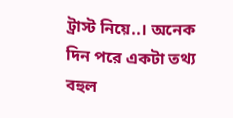ট্রাস্ট নিয়ে..। অনেক দিন পরে একটা তথ্য বহুল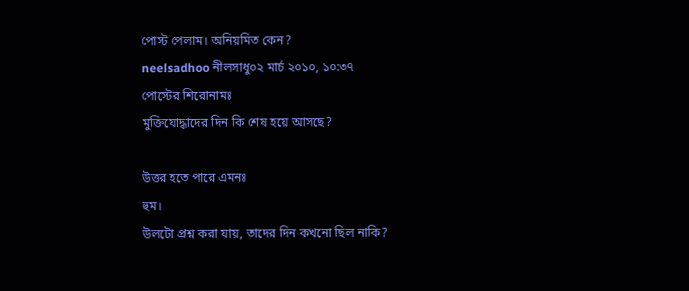পোস্ট পেলাম। অনিয়মিত কেন?
neelsadhoo নীলসাধু০২ মার্চ ২০১০, ১০:৩৭
পোস্টের শিরোনামঃ
মুক্তিযোদ্ধাদের দিন কি শেষ হয়ে আসছে?

উত্তর হতে পারে এমনঃ
হুম।
উলটো প্রশ্ন করা যায়, তাদের দিন কখনো ছিল নাকি?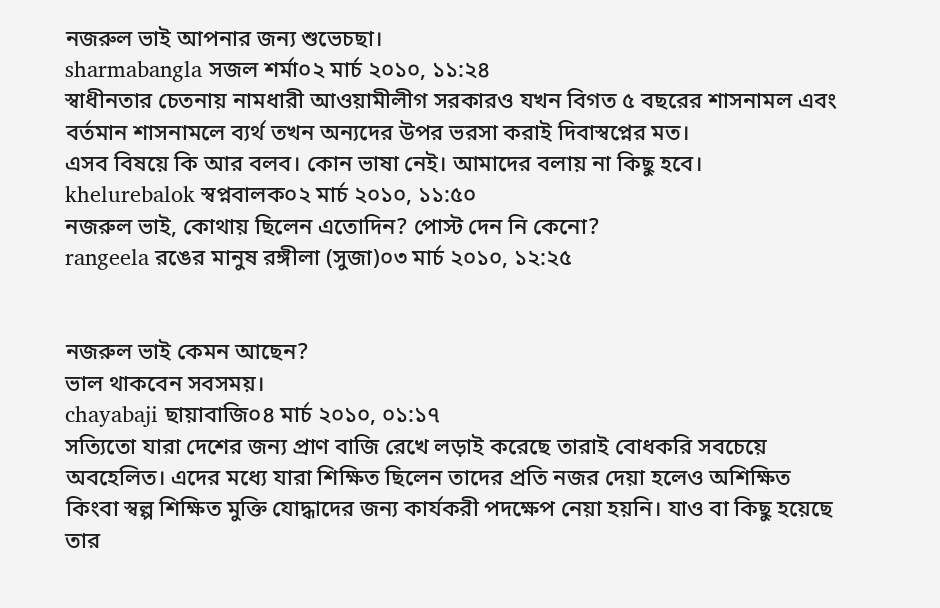নজরুল ভাই আপনার জন্য শুভেচছা।
sharmabangla সজল শর্মা০২ মার্চ ২০১০, ১১:২৪
স্বাধীনতার চেতনায় নামধারী আওয়ামীলীগ সরকারও যখন বিগত ৫ বছরের শাসনামল এবং বর্তমান শাসনামলে ব্যর্থ তখন অন্যদের উপর ভরসা করাই দিবাস্বপ্নের মত।
এসব বিষয়ে কি আর বলব। কোন ভাষা নেই। আমাদের বলায় না কিছু হবে।
khelurebalok স্বপ্নবালক০২ মার্চ ২০১০, ১১:৫০
নজরুল ভাই, কোথায় ছিলেন এতোদিন? পোস্ট দেন নি কেনো?
rangeela রঙের মানুষ রঙ্গীলা (সুজা)০৩ মার্চ ২০১০, ১২:২৫


নজরুল ভাই কেমন আছেন?
ভাল থাকবেন সবসময়।
chayabaji ছায়াবাজি০৪ মার্চ ২০১০, ০১:১৭
সত্যিতো যারা দেশের জন্য প্রাণ বাজি রেখে লড়াই করেছে তারাই বোধকরি সবচেয়ে অবহেলিত। এদের মধ্যে যারা শিক্ষিত ছিলেন তাদের প্রতি নজর দেয়া হলেও অশিক্ষিত কিংবা স্বল্প শিক্ষিত মুক্তি যোদ্ধাদের জন্য কার্যকরী পদক্ষেপ নেয়া হয়নি। যাও বা কিছু হয়েছে তার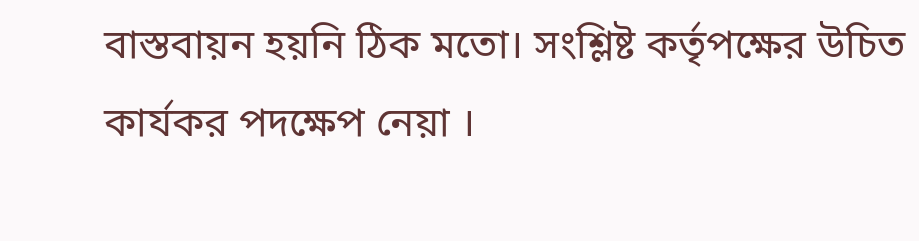বাস্তবায়ন হয়নি ঠিক মতো। সংশ্লিষ্ট কর্তৃপক্ষের উচিত কার্যকর পদক্ষেপ নেয়া ।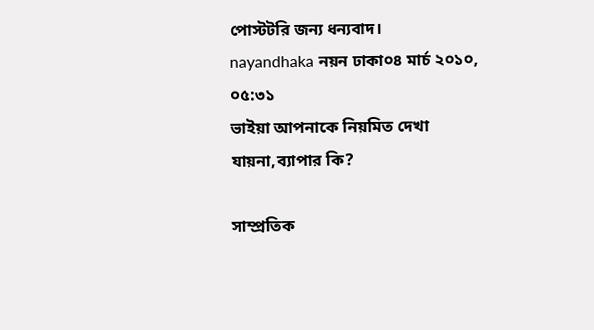পোস্টটরি জন্য ধন্যবাদ।
nayandhaka নয়ন ঢাকা০৪ মার্চ ২০১০, ০৫:৩১
ভাইয়া আপনাকে নিয়মিত দেখা যায়না,ব্যাপার কি?

সাম্প্রতিক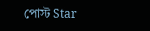পোস্ট Star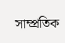সাম্প্রতিক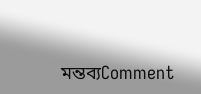মন্তব্যComment